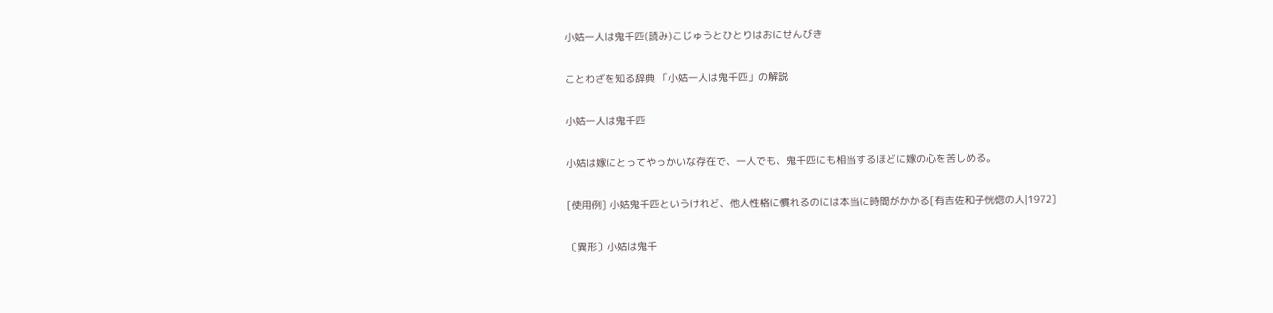小姑一人は鬼千匹(読み)こじゅうとひとりはおにせんびき

ことわざを知る辞典 「小姑一人は鬼千匹」の解説

小姑一人は鬼千匹

小姑は嫁にとってやっかいな存在で、一人でも、鬼千匹にも相当するほどに嫁の心を苦しめる。

[使用例] 小姑鬼千匹というけれど、他人性格に慣れるのには本当に時間がかかる[有吉佐和子恍惚の人|1972]

〔異形〕小姑は鬼千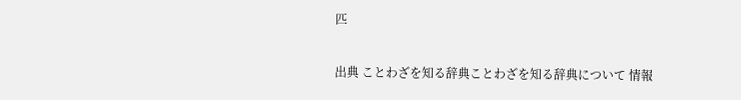匹

出典 ことわざを知る辞典ことわざを知る辞典について 情報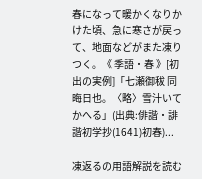春になって暖かくなりかけた頃、急に寒さが戻って、地面などがまた凍りつく。《 季語・春 》[初出の実例]「七瀬御秡 同晦日也。〈略〉雪汁いてかへる」(出典:俳諧・誹諧初学抄(1641)初春)...

凍返るの用語解説を読む